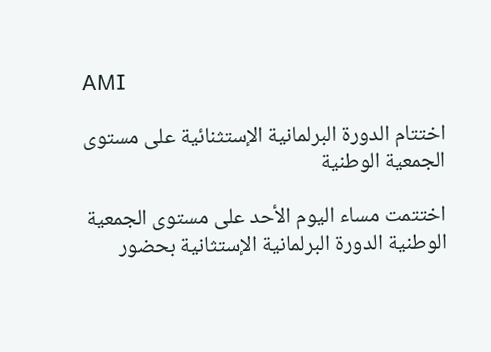AMI

اختتام الدورة البرلمانية الإستثنائية على مستوى الجمعية الوطنية

اختتمت مساء اليوم الأحد على مستوى الجمعية الوطنية الدورة البرلمانية الإستثانية بحضور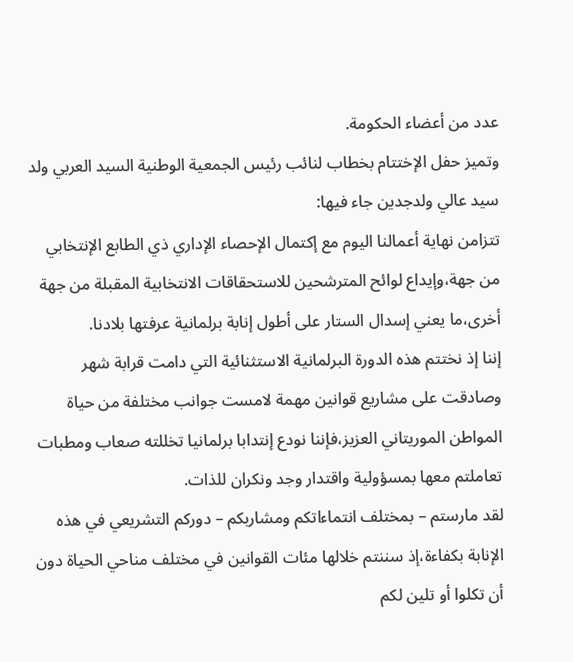عدد من أعضاء الحكومة.
وتميز حفل الإختتام بخطاب لنائب رئيس الجمعية الوطنية السيد العربي ولد سيد عالي ولدجدين جاء فيها:
تتزامن نهاية أعمالنا اليوم مع إكتمال الإحصاء الإداري ذي الطابع الإنتخابي من جهة،وإيداع لوائح المترشحين للاستحقاقات الانتخابية المقبلة من جهة أخرى،ما يعني إسدال الستار على أطول إنابة برلمانية عرفتها بلادنا.
إننا إذ نختتم هذه الدورة البرلمانية الاستثنائية التي دامت قرابة شهر وصادقت على مشاريع قوانين مهمة لامست جوانب مختلفة من حياة المواطن الموريتاني العزيز،فإننا نودع إنتدابا برلمانيا تخللته صعاب ومطبات تعاملتم معها بمسؤولية واقتدار وجد ونكران للذات.
لقد مارستم – بمختلف انتماءاتكم ومشاربكم – دوركم التشريعي في هذه الإنابة بكفاءة،إذ سننتم خلالها مئات القوانين في مختلف مناحي الحياة دون أن تكلوا أو تلين لكم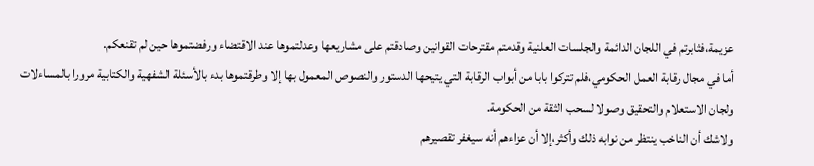عزيمة،فثابرتم في اللجان الدائمة والجلسات العلنية وقدمتم مقترحات القوانين وصادقتم على مشاريعها وعدلتموها عند الاقتضاء ورفضتموها حين لم تقنعكم.
أما في مجال رقابة العمل الحكومي،فلم تتركوا بابا من أبواب الرقابة التي يتيحها الدستور والنصوص المعمول بها إلا وطرقتموها بدء بالأسئلة الشفهية والكتابية مرورا بالمساءلات ولجان الاستعلام والتحقيق وصولا لسحب الثقة من الحكومة.
ولاشك أن الناخب ينتظر من نوابه ذلك وأكثر،إلا أن عزاءهم أنه سيغفر تقصيرهم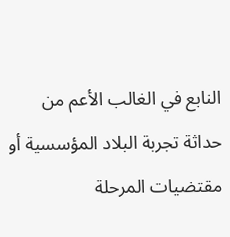النابع في الغالب الأعم من حداثة تجربة البلاد المؤسسية أو مقتضيات المرحلة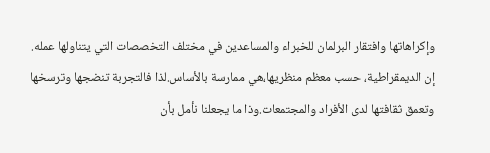وإكراهاتها وافتقار البرلمان للخبراء والمساعدين في مختلف التخصصات التي يتناولها عمله.
إن الديمقراطية، حسب معظم منظريها،هي ممارسة بالأساس.لذا فالتجربة تنضجها وترسخها وتعمق ثقافتها لدى الأفراد والمجتمعات.وذا ما يجعلنا نأمل بأن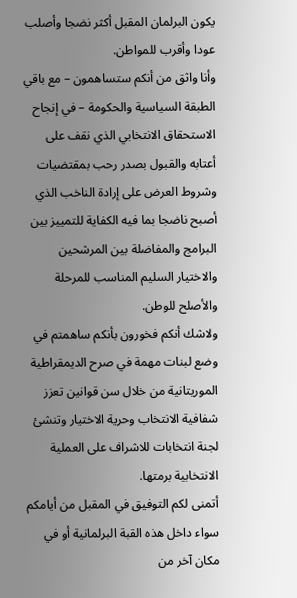يكون البرلمان المقبل أكثر نضجا وأصلب عودا وأقرب للمواطن.
وأنا واثق من أنكم ستساهمون – مع باقي الطبقة السياسية والحكومة – في إنجاح الاستحقاق الانتخابي الذي نقف على أعتابه والقبول بصدر رحب بمقتضيات وشروط العرض على إرادة الناخب الذي أصبح ناضجا بما فيه الكفاية للتمييز بين البرامج والمفاضلة بين المرشحين والاختيار السليم المناسب للمرحلة والأصلح للوطن.
ولاشك أنكم فخورون بأنكم ساهمتم في وضع لبنات مهمة في صرح الديمقراطية الموريتانية من خلال سن قوانين تعزز شفافية الانتخاب وحرية الاختيار وتنشئ لجنة انتخابات للاشراف على العملية الانتخابية برمتها.
أتمنى لكم التوفيق في المقبل من أيامكم سواء داخل هذه القبة البرلمانية أو في مكان آخر من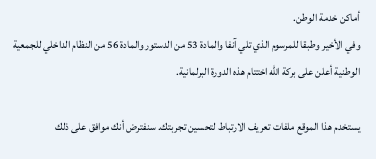أماكن خدمة الوطن.
وفي الأخير وطبقا للمرسوم الذي تلي آنفا والمادة 53 من الدستور والمادة 56 من النظام الداخلي للجمعية الوطنية أعلن على بركة الله اختتام هذه الدورة البرلمانية.

يستخدم هذا الموقع ملفات تعريف الارتباط لتحسين تجربتك. سنفترض أنك موافق على ذلك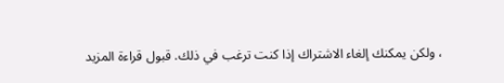، ولكن يمكنك إلغاء الاشتراك إذا كنت ترغب في ذلك. قبول قراءة المزيد